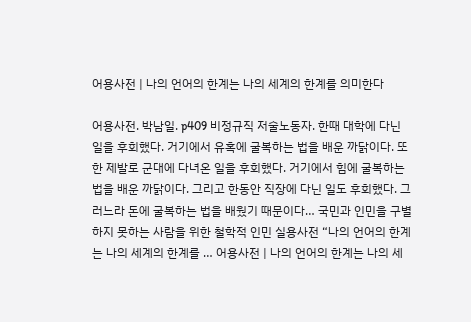어용사전 | 나의 언어의 한계는 나의 세계의 한계를 의미한다

어용사전. 박남일. p409 비정규직 저술노동자. 한때 대학에 다닌 일을 후회했다. 거기에서 유혹에 굴복하는 법을 배운 까닭이다. 또한 제발로 군대에 다녀온 일을 후회했다. 거기에서 힘에 굴복하는 법을 배운 까닭이다. 그리고 한동안 직장에 다닌 일도 후회했다. 그러느라 돈에 굴복하는 법을 배웠기 때문이다… 국민과 인민을 구별하지 못하는 사람을 위한 철학적 인민 실용사전 “나의 언어의 한계는 나의 세계의 한계를 … 어용사전 | 나의 언어의 한계는 나의 세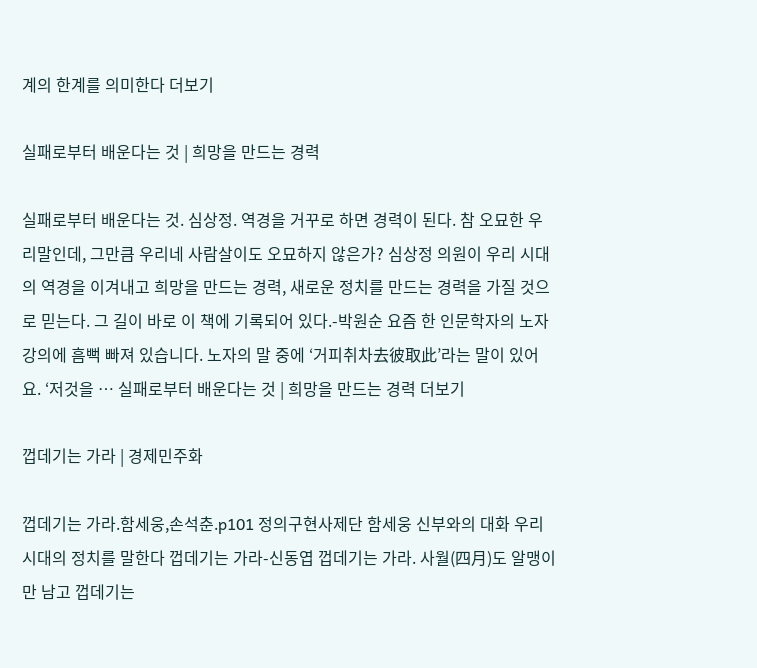계의 한계를 의미한다 더보기

실패로부터 배운다는 것 | 희망을 만드는 경력

실패로부터 배운다는 것. 심상정. 역경을 거꾸로 하면 경력이 된다. 참 오묘한 우리말인데, 그만큼 우리네 사람살이도 오묘하지 않은가? 심상정 의원이 우리 시대의 역경을 이겨내고 희망을 만드는 경력, 새로운 정치를 만드는 경력을 가질 것으로 믿는다. 그 길이 바로 이 책에 기록되어 있다.-박원순 요즘 한 인문학자의 노자 강의에 흠뻑 빠져 있습니다. 노자의 말 중에 ‘거피취차去彼取此’라는 말이 있어요. ‘저것을 … 실패로부터 배운다는 것 | 희망을 만드는 경력 더보기

껍데기는 가라 | 경제민주화

껍데기는 가라.함세웅,손석춘.p101 정의구현사제단 함세웅 신부와의 대화 우리 시대의 정치를 말한다 껍데기는 가라-신동엽 껍데기는 가라. 사월(四月)도 알맹이만 남고 껍데기는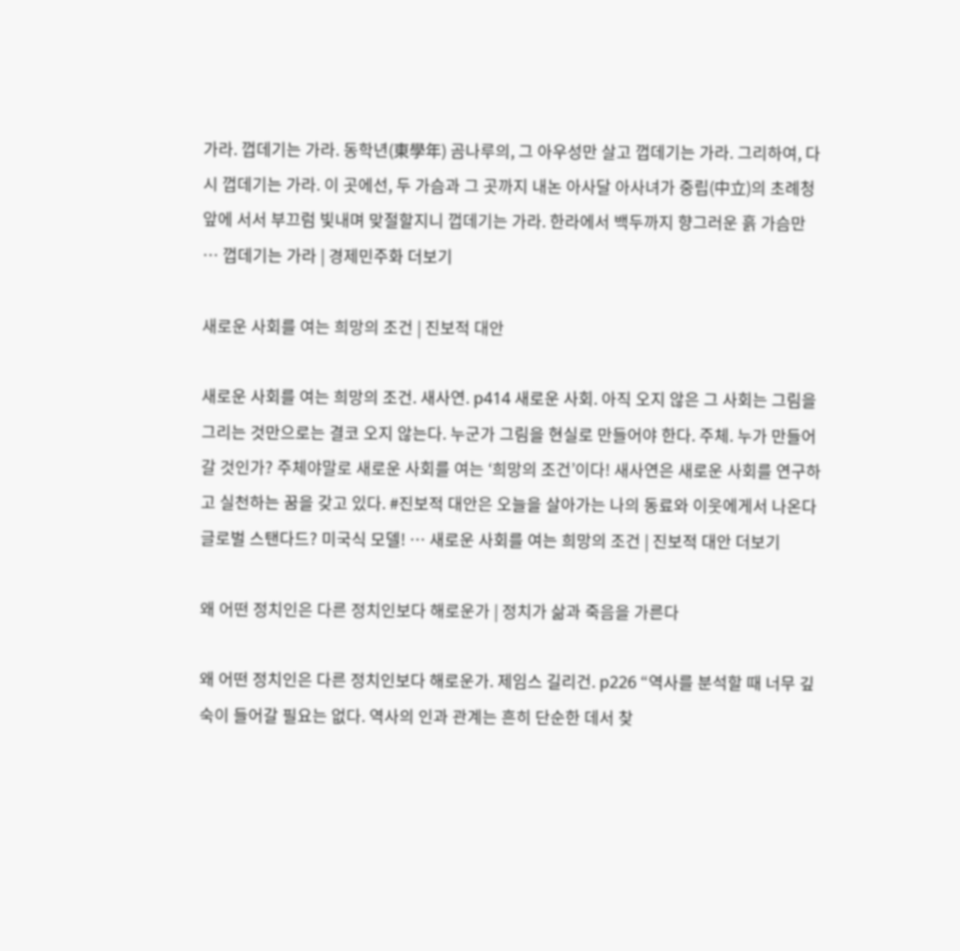가라. 껍데기는 가라. 동학년(東學年) 곰나루의, 그 아우성만 살고 껍데기는 가라. 그리하여, 다시 껍데기는 가라. 이 곳에선, 두 가슴과 그 곳까지 내논 아사달 아사녀가 중립(中立)의 초례청 앞에 서서 부끄럼 빛내며 맞절할지니 껍데기는 가라. 한라에서 백두까지 향그러운 흙 가슴만 … 껍데기는 가라 | 경제민주화 더보기

새로운 사회를 여는 희망의 조건 | 진보적 대안

새로운 사회를 여는 희망의 조건. 새사연. p414 새로운 사회. 아직 오지 않은 그 사회는 그림을 그리는 것만으로는 결코 오지 않는다. 누군가 그림을 현실로 만들어야 한다. 주체. 누가 만들어갈 것인가? 주체야말로 새로운 사회를 여는 ‘희망의 조건’이다! 새사연은 새로운 사회를 연구하고 실천하는 꿈을 갖고 있다. #진보적 대안은 오늘을 살아가는 나의 동료와 이웃에게서 나온다 글로벌 스탠다드? 미국식 모델! … 새로운 사회를 여는 희망의 조건 | 진보적 대안 더보기

왜 어떤 정치인은 다른 정치인보다 해로운가 | 정치가 삶과 죽음을 가른다

왜 어떤 정치인은 다른 정치인보다 해로운가. 제임스 길리건. p226 “역사를 분석할 때 너무 깊숙이 들어갈 필요는 없다. 역사의 인과 관계는 흔히 단순한 데서 찾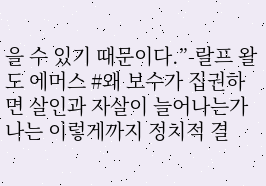을 수 있기 때문이다.”-랄프 왈도 에머스 #왜 보수가 집권하면 살인과 자살이 늘어나는가 나는 이렇게까지 정치적 결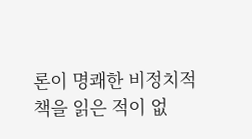론이 명쾌한 비정치적 책을 읽은 적이 없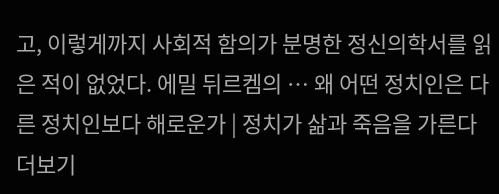고, 이렇게까지 사회적 함의가 분명한 정신의학서를 읽은 적이 없었다. 에밀 뒤르켐의 … 왜 어떤 정치인은 다른 정치인보다 해로운가 | 정치가 삶과 죽음을 가른다 더보기